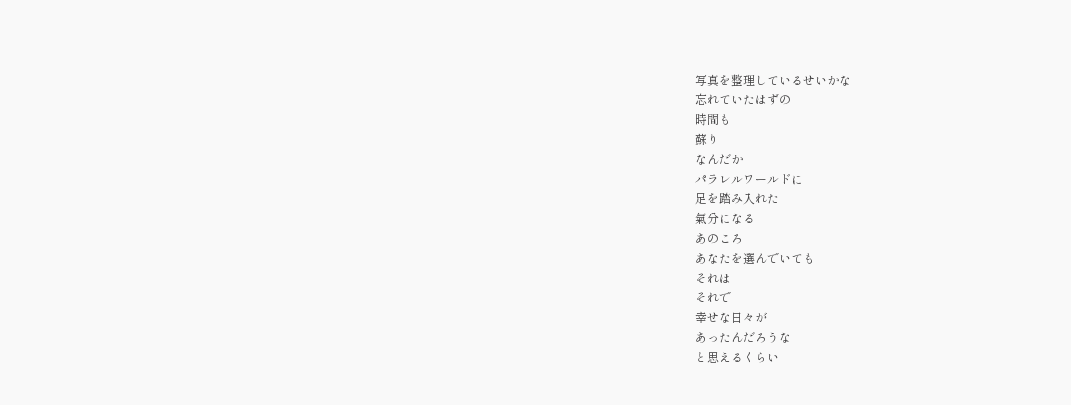写真を整理しているせいかな
忘れていたはずの
時間も
蘇り
なんだか
パラレルワールドに
足を踏み入れた
氣分になる
あのころ
あなたを選んでいても
それは
それで
幸せな日々が
あったんだろうな
と思えるくらい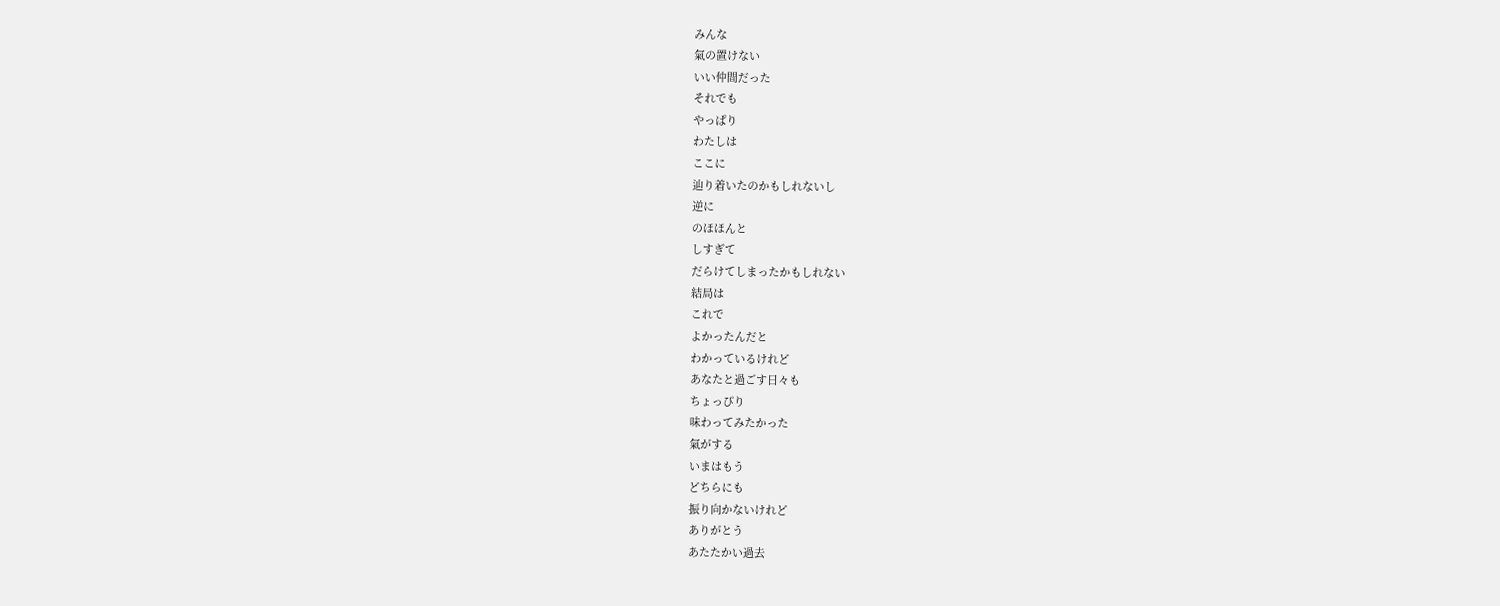みんな
氣の置けない
いい仲間だった
それでも
やっぱり
わたしは
ここに
辿り着いたのかもしれないし
逆に
のほほんと
しすぎて
だらけてしまったかもしれない
結局は
これで
よかったんだと
わかっているけれど
あなたと過ごす日々も
ちょっぴり
味わってみたかった
氣がする
いまはもう
どちらにも
振り向かないけれど
ありがとう
あたたかい過去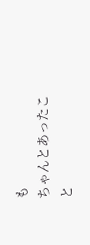も
ちゃんとあったこと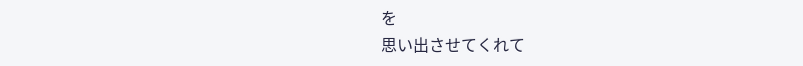を
思い出させてくれて